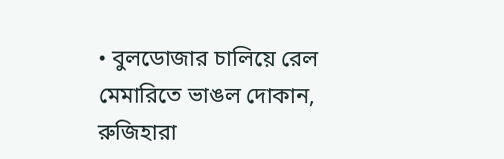• বুলডোজার চালিয়ে রেল মেমারিতে ভাঙল দোকান, রুজিহারা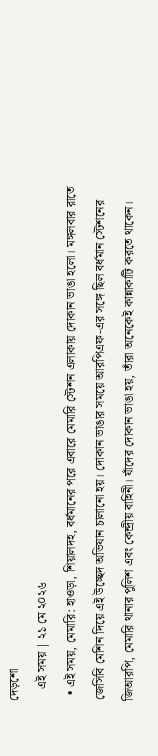দেড়শো
    এই সময় | ২১ মে ২০২৬
  • এই সময়, মেমারি: হাওড়া, শিয়ালদহ, বর্ধমানের পরে এবারে মেমারি স্টেশন এলাকায় দোকান ভাঙা হলো। মঙ্গলবার রাতে জেসিবি মেশিন দিয়ে এই উচ্ছেদ অভিযান চালানো হয়। দোকান ভাঙার সময়ে আরপিএফ-এর সঙ্গে ছিল বর্ধমান স্টেশনের জিআরপি, মেমারি থানার পুলিশ এবং কেন্দ্রীয় বাহিনী। যাঁদের দোকান ভাঙা হয়, তাঁরা অনেকেই কান্নাকাটি করতে থাকেন।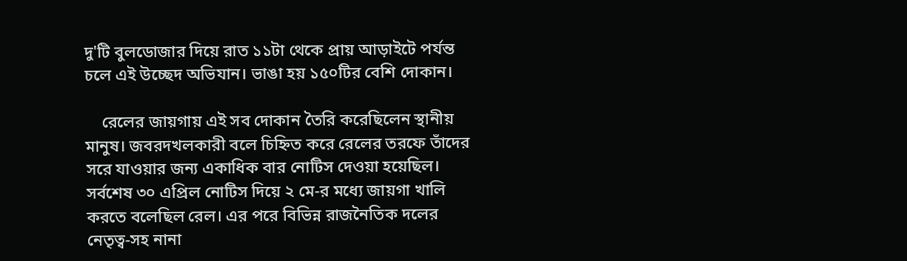দু'টি বুলডোজার দিয়ে রাত ১১টা থেকে প্রায় আড়াইটে পর্যন্ত চলে এই উচ্ছেদ অভিযান। ভাঙা হয় ১৫০টির বেশি দোকান।

    রেলের জায়গায় এই সব দোকান তৈরি করেছিলেন স্থানীয় মানুষ। জবরদখলকারী বলে চিহ্নিত করে রেলের তরফে তাঁদের সরে যাওয়ার জন্য একাধিক বার নোটিস দেওয়া হয়েছিল। সর্বশেষ ৩০ এপ্রিল নোটিস দিয়ে ২ মে-র মধ্যে জায়গা খালি করতে বলেছিল রেল। এর পরে বিভিন্ন রাজনৈতিক দলের নেতৃত্ব-সহ নানা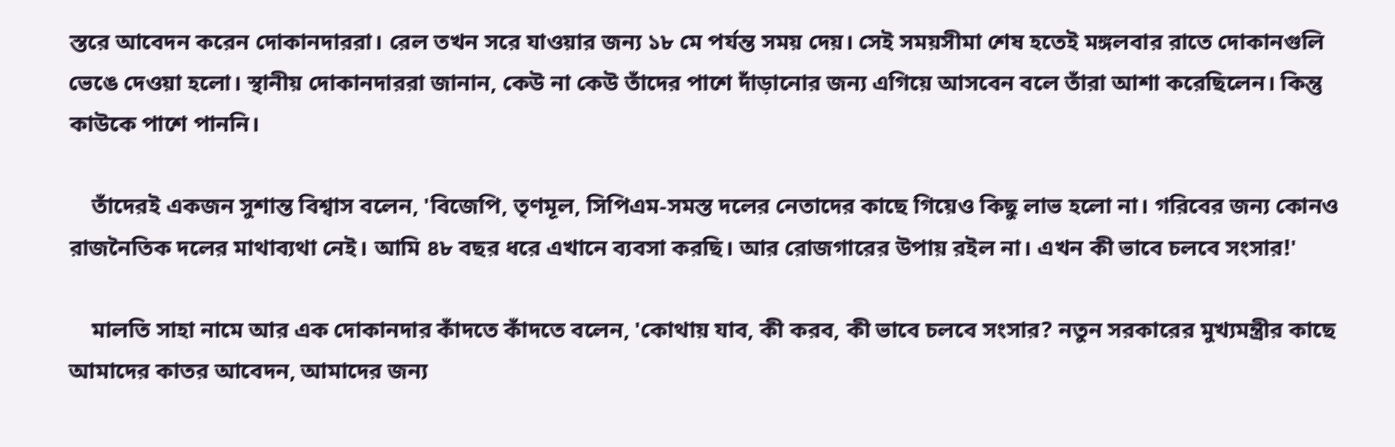স্তরে আবেদন করেন দোকানদাররা। রেল তখন সরে যাওয়ার জন্য ১৮ মে পর্যন্ত সময় দেয়। সেই সময়সীমা শেষ হতেই মঙ্গলবার রাতে দোকানগুলি ভেঙে দেওয়া হলো। স্থানীয় দোকানদাররা জানান, কেউ না কেউ তাঁদের পাশে দাঁড়ানোর জন্য এগিয়ে আসবেন বলে তাঁরা আশা করেছিলেন। কিন্তু কাউকে পাশে পাননি।

    তাঁদেরই একজন সুশান্ত বিশ্বাস বলেন, 'বিজেপি, তৃণমূল, সিপিএম-সমস্ত দলের নেতাদের কাছে গিয়েও কিছু লাভ হলো না। গরিবের জন্য কোনও রাজনৈতিক দলের মাথাব্যথা নেই। আমি ৪৮ বছর ধরে এখানে ব্যবসা করছি। আর রোজগারের উপায় রইল না। এখন কী ভাবে চলবে সংসার!'

    মালতি সাহা নামে আর এক দোকানদার কাঁদতে কাঁদতে বলেন, 'কোথায় যাব, কী করব, কী ভাবে চলবে সংসার? নতুন সরকারের মুখ্যমন্ত্রীর কাছে আমাদের কাতর আবেদন, আমাদের জন্য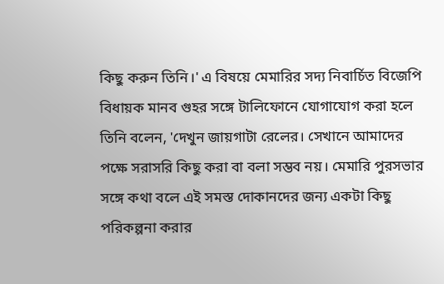কিছু করুন তিনি।' এ বিষয়ে মেমারির সদ্য নিবার্চিত বিজেপি বিধায়ক মানব গুহর সঙ্গে টালিফোনে যোগাযোগ করা হলে তিনি বলেন, 'দেখুন জায়গাটা রেলের। সেখানে আমাদের পক্ষে সরাসরি কিছু করা বা বলা সম্ভব নয়। মেমারি পুরসভার সঙ্গে কথা বলে এই সমস্ত দোকানদের জন্য একটা কিছু পরিকল্পনা করার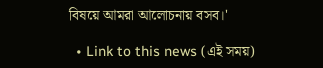বিষয়ে আমরা আলোচনায় বসব।'

  • Link to this news (এই সময়)